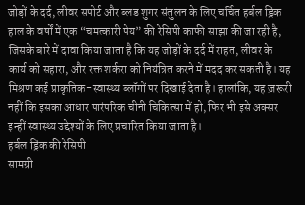जोड़ों के दर्द, लीवर सपोर्ट और ब्लड शुगर संतुलन के लिए चर्चित हर्बल ड्रिंक
हाल के वर्षों में एक “चमत्कारी पेय” की रेसिपी काफी साझा की जा रही है, जिसके बारे में दावा किया जाता है कि यह जोड़ों के दर्द में राहत, लीवर के कार्य को सहारा, और रक्त शर्करा को नियंत्रित करने में मदद कर सकती है। यह मिश्रण कई प्राकृतिक-स्वास्थ्य ब्लॉगों पर दिखाई देता है। हालांकि, यह ज़रूरी नहीं कि इसका आधार पारंपरिक चीनी चिकित्सा में हो, फिर भी इसे अक्सर इन्हीं स्वास्थ्य उद्देश्यों के लिए प्रचारित किया जाता है।
हर्बल ड्रिंक की रेसिपी
सामग्री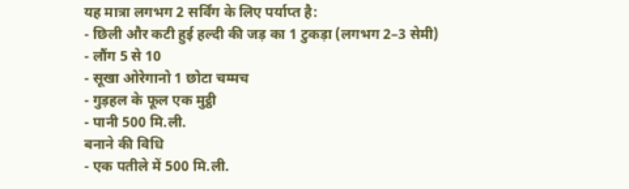यह मात्रा लगभग 2 सर्विंग के लिए पर्याप्त है:
- छिली और कटी हुई हल्दी की जड़ का 1 टुकड़ा (लगभग 2–3 सेमी)
- लौंग 5 से 10
- सूखा ओरेगानो 1 छोटा चम्मच
- गुड़हल के फूल एक मुट्ठी
- पानी 500 मि.ली.
बनाने की विधि
- एक पतीले में 500 मि.ली.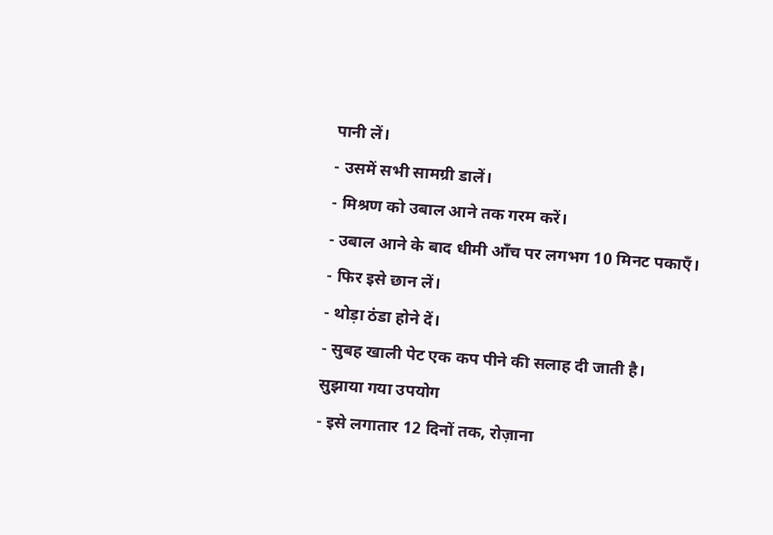पानी लें।
- उसमें सभी सामग्री डालें।
- मिश्रण को उबाल आने तक गरम करें।
- उबाल आने के बाद धीमी आँच पर लगभग 10 मिनट पकाएँ।
- फिर इसे छान लें।
- थोड़ा ठंडा होने दें।
- सुबह खाली पेट एक कप पीने की सलाह दी जाती है।
सुझाया गया उपयोग
- इसे लगातार 12 दिनों तक, रोज़ाना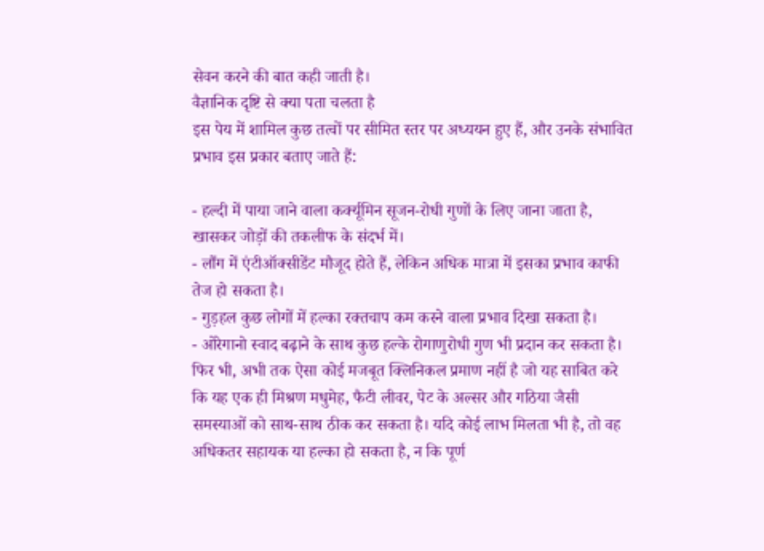सेवन करने की बात कही जाती है।
वैज्ञानिक दृष्टि से क्या पता चलता है
इस पेय में शामिल कुछ तत्वों पर सीमित स्तर पर अध्ययन हुए हैं, और उनके संभावित प्रभाव इस प्रकार बताए जाते हैं:

- हल्दी में पाया जाने वाला कर्क्यूमिन सूजन-रोधी गुणों के लिए जाना जाता है, खासकर जोड़ों की तकलीफ के संदर्भ में।
- लौंग में एंटीऑक्सीडेंट मौजूद होते हैं, लेकिन अधिक मात्रा में इसका प्रभाव काफी तेज हो सकता है।
- गुड़हल कुछ लोगों में हल्का रक्तचाप कम करने वाला प्रभाव दिखा सकता है।
- ओरेगानो स्वाद बढ़ाने के साथ कुछ हल्के रोगाणुरोधी गुण भी प्रदान कर सकता है।
फिर भी, अभी तक ऐसा कोई मजबूत क्लिनिकल प्रमाण नहीं है जो यह साबित करे कि यह एक ही मिश्रण मधुमेह, फैटी लीवर, पेट के अल्सर और गठिया जैसी समस्याओं को साथ-साथ ठीक कर सकता है। यदि कोई लाभ मिलता भी है, तो वह अधिकतर सहायक या हल्का हो सकता है, न कि पूर्ण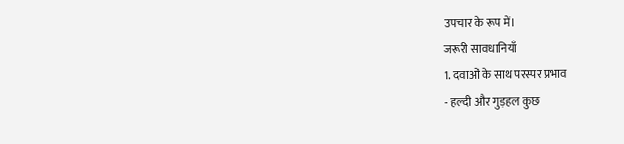उपचार के रूप में।
जरूरी सावधानियाँ
1. दवाओं के साथ परस्पर प्रभाव
- हल्दी और गुड़हल कुछ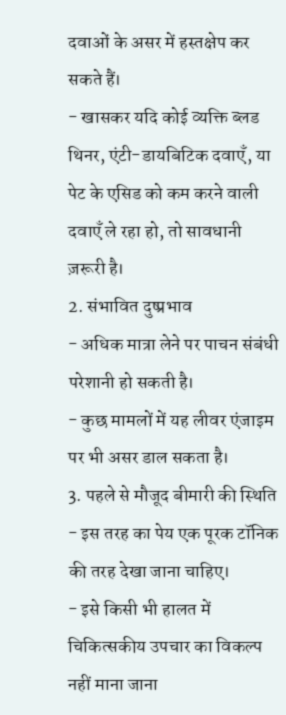दवाओं के असर में हस्तक्षेप कर सकते हैं।
- खासकर यदि कोई व्यक्ति ब्लड थिनर, एंटी-डायबिटिक दवाएँ, या पेट के एसिड को कम करने वाली दवाएँ ले रहा हो, तो सावधानी ज़रूरी है।
2. संभावित दुष्प्रभाव
- अधिक मात्रा लेने पर पाचन संबंधी परेशानी हो सकती है।
- कुछ मामलों में यह लीवर एंजाइम पर भी असर डाल सकता है।
3. पहले से मौजूद बीमारी की स्थिति
- इस तरह का पेय एक पूरक टॉनिक की तरह देखा जाना चाहिए।
- इसे किसी भी हालत में चिकित्सकीय उपचार का विकल्प नहीं माना जाना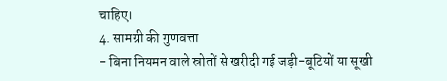चाहिए।
4. सामग्री की गुणवत्ता
- बिना नियमन वाले स्रोतों से खरीदी गई जड़ी-बूटियों या सूखी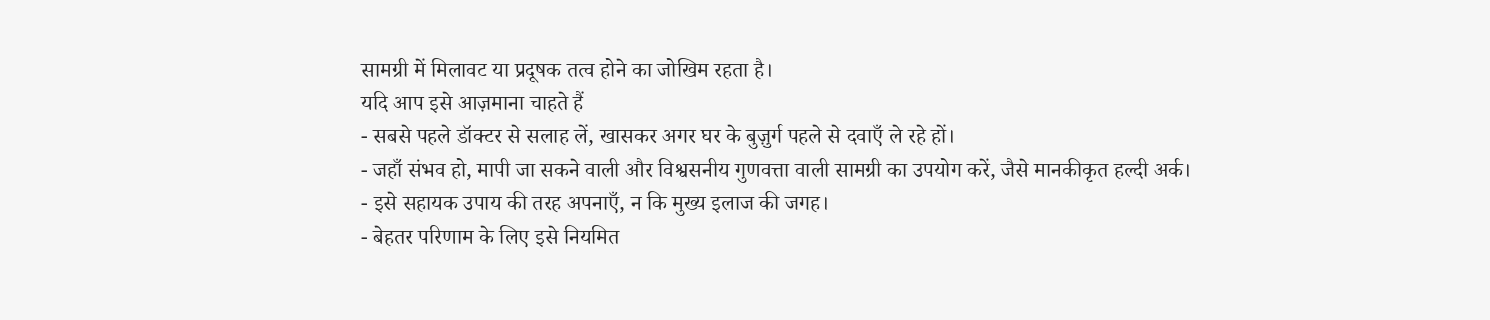सामग्री में मिलावट या प्रदूषक तत्व होने का जोखिम रहता है।
यदि आप इसे आज़माना चाहते हैं
- सबसे पहले डॉक्टर से सलाह लें, खासकर अगर घर के बुज़ुर्ग पहले से दवाएँ ले रहे हों।
- जहाँ संभव हो, मापी जा सकने वाली और विश्वसनीय गुणवत्ता वाली सामग्री का उपयोग करें, जैसे मानकीकृत हल्दी अर्क।
- इसे सहायक उपाय की तरह अपनाएँ, न कि मुख्य इलाज की जगह।
- बेहतर परिणाम के लिए इसे नियमित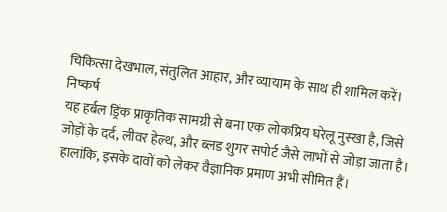चिकित्सा देखभाल, संतुलित आहार, और व्यायाम के साथ ही शामिल करें।
निष्कर्ष
यह हर्बल ड्रिंक प्राकृतिक सामग्री से बना एक लोकप्रिय घरेलू नुस्खा है, जिसे जोड़ों के दर्द, लीवर हेल्थ, और ब्लड शुगर सपोर्ट जैसे लाभों से जोड़ा जाता है। हालांकि, इसके दावों को लेकर वैज्ञानिक प्रमाण अभी सीमित हैं।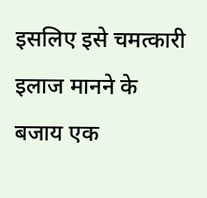इसलिए इसे चमत्कारी इलाज मानने के बजाय एक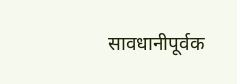सावधानीपूर्वक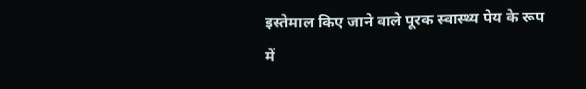इस्तेमाल किए जाने वाले पूरक स्वास्थ्य पेय के रूप में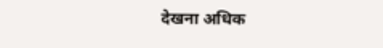देखना अधिक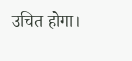उचित होगा।